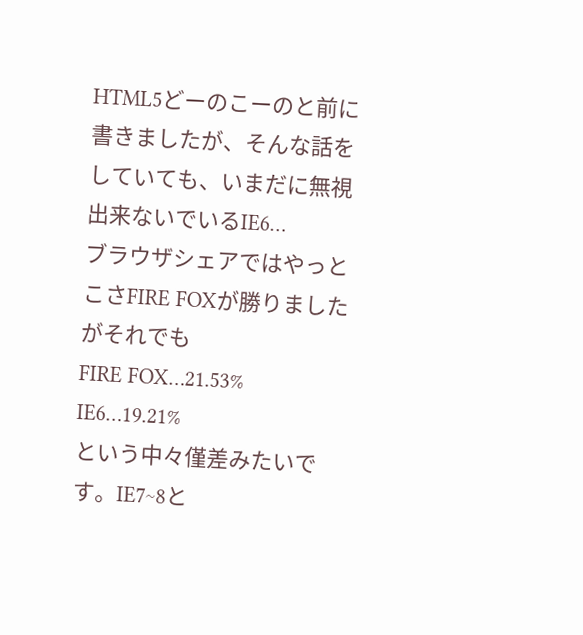HTML5どーのこーのと前に書きましたが、そんな話をしていても、いまだに無視出来ないでいるIE6…
ブラウザシェアではやっとこさFIRE FOXが勝りましたがそれでも
FIRE FOX…21.53%
IE6…19.21%
という中々僅差みたいです。IE7~8と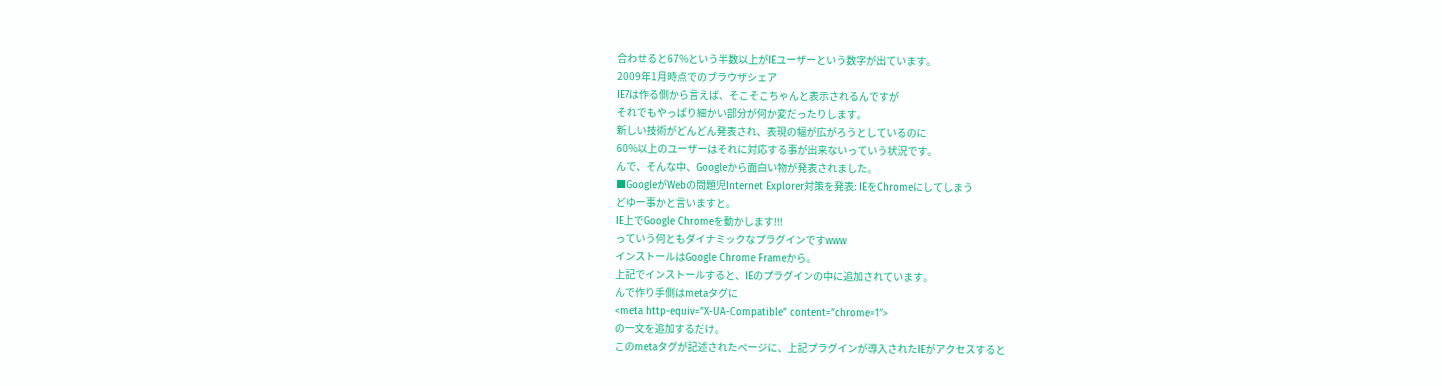合わせると67%という半数以上がIEユーザーという数字が出ています。
2009年1月時点でのブラウザシェア
IE7は作る側から言えば、そこそこちゃんと表示されるんですが
それでもやっぱり細かい部分が何か変だったりします。
新しい技術がどんどん発表され、表現の幅が広がろうとしているのに
60%以上のユーザーはそれに対応する事が出来ないっていう状況です。
んで、そんな中、Googleから面白い物が発表されました。
■GoogleがWebの問題児Internet Explorer対策を発表: IEをChromeにしてしまう
どゆー事かと言いますと。
IE上でGoogle Chromeを動かします!!!
っていう何ともダイナミックなプラグインですwww
インストールはGoogle Chrome Frameから。
上記でインストールすると、IEのプラグインの中に追加されています。
んで作り手側はmetaタグに
<meta http-equiv=”X-UA-Compatible” content=”chrome=1″>
の一文を追加するだけ。
このmetaタグが記述されたページに、上記プラグインが導入されたIEがアクセスすると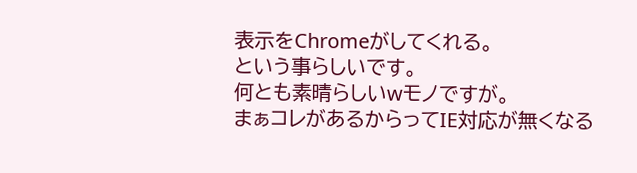表示をChromeがしてくれる。
という事らしいです。
何とも素晴らしいwモノですが。
まぁコレがあるからってIE対応が無くなる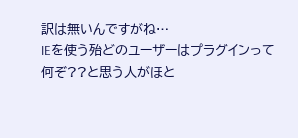訳は無いんですがね…
IEを使う殆どのユーザーはプラグインって何ぞ??と思う人がほと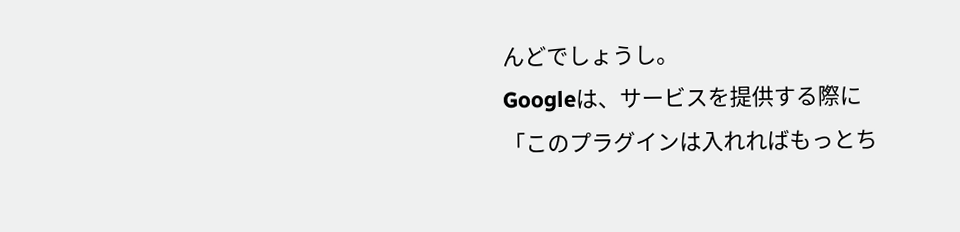んどでしょうし。
Googleは、サービスを提供する際に
「このプラグインは入れればもっとち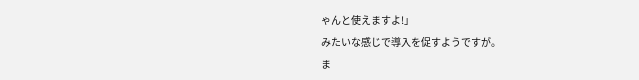ゃんと使えますよ!」
みたいな感じで導入を促すようですが。
ま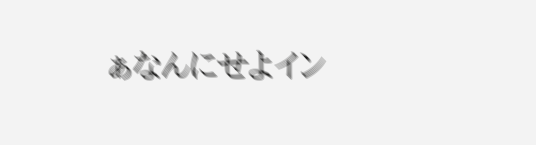ぁなんにせよイン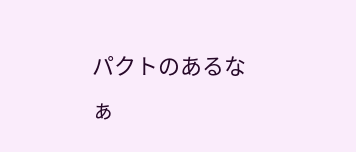パクトのあるなぁ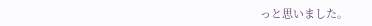っと思いました。